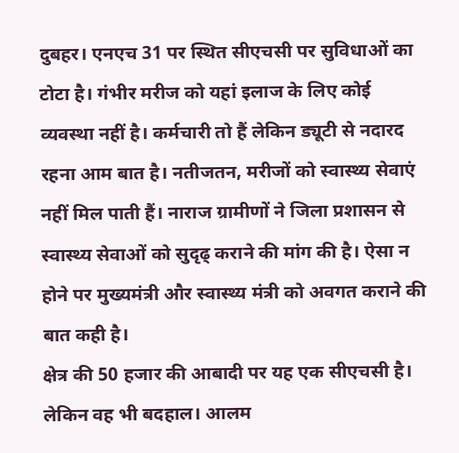दुबहर। एनएच 31 पर स्थित सीएचसी पर सुविधाओं का टोटा है। गंभीर मरीज को यहां इलाज के लिए कोई व्यवस्था नहीं है। कर्मचारी तो हैं लेकिन ड्यूटी से नदारद रहना आम बात है। नतीजतन, मरीजों को स्वास्थ्य सेवाएं नहीं मिल पाती हैं। नाराज ग्रामीणों ने जिला प्रशासन से स्वास्थ्य सेवाओं को सुदृढ् कराने की मांग की है। ऐसा न होने पर मुख्यमंत्री और स्वास्थ्य मंत्री को अवगत कराने की बात कही है।
क्षेत्र की 50 हजार की आबादी पर यह एक सीएचसी है। लेकिन वह भी बदहाल। आलम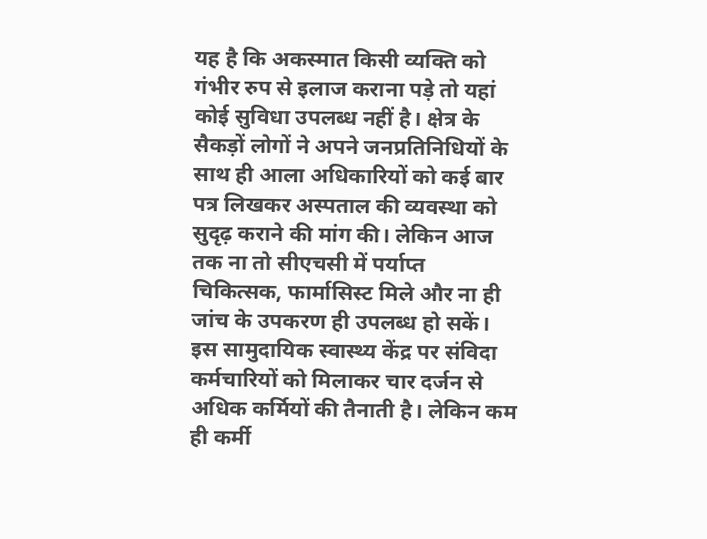यह है कि अकस्मात किसी व्यक्ति को गंभीर रुप से इलाज कराना पड़े तो यहां कोई सुविधा उपलब्ध नहीं है। क्षेत्र के सैकड़ों लोगों ने अपने जनप्रतिनिधियों के साथ ही आला अधिकारियों को कई बार पत्र लिखकर अस्पताल की व्यवस्था को सुदृढ़ कराने की मांग की। लेकिन आज तक ना तो सीएचसी में पर्याप्त चिकित्सक, फार्मासिस्ट मिले और ना ही जांच के उपकरण ही उपलब्ध हो सकें। इस सामुदायिक स्वास्थ्य केंद्र पर संविदा कर्मचारियों को मिलाकर चार दर्जन से अधिक कर्मियों की तैनाती है। लेकिन कम ही कर्मी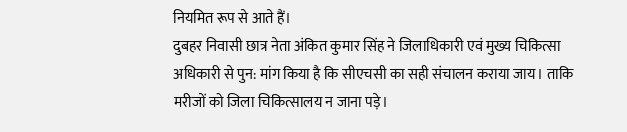नियमित रूप से आते हैं।
दुबहर निवासी छात्र नेता अंकित कुमार सिंह ने जिलाधिकारी एवं मुख्य चिकित्सा अधिकारी से पुन: मांग किया है कि सीएचसी का सही संचालन कराया जाय। ताकि मरीजों को जिला चिकित्सालय न जाना पड़े।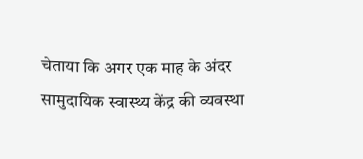चेताया कि अगर एक माह के अंदर सामुदायिक स्वास्थ्य केंद्र की व्यवस्था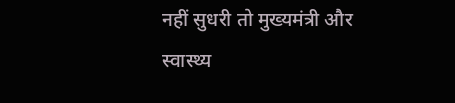नहीं सुधरी तो मुख्यमंत्री और स्वास्थ्य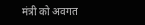मंत्री को अवगत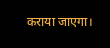कराया जाएगा।